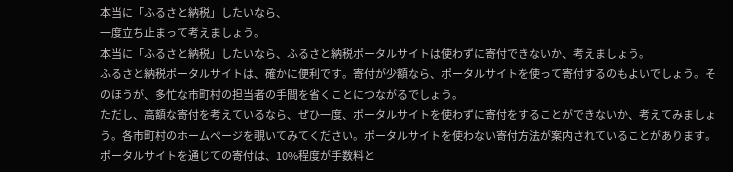本当に「ふるさと納税」したいなら、
一度立ち止まって考えましょう。
本当に「ふるさと納税」したいなら、ふるさと納税ポータルサイトは使わずに寄付できないか、考えましょう。
ふるさと納税ポータルサイトは、確かに便利です。寄付が少額なら、ポータルサイトを使って寄付するのもよいでしょう。そのほうが、多忙な市町村の担当者の手間を省くことにつながるでしょう。
ただし、高額な寄付を考えているなら、ぜひ一度、ポータルサイトを使わずに寄付をすることができないか、考えてみましょう。各市町村のホームページを覗いてみてください。ポータルサイトを使わない寄付方法が案内されていることがあります。
ポータルサイトを通じての寄付は、10%程度が手数料と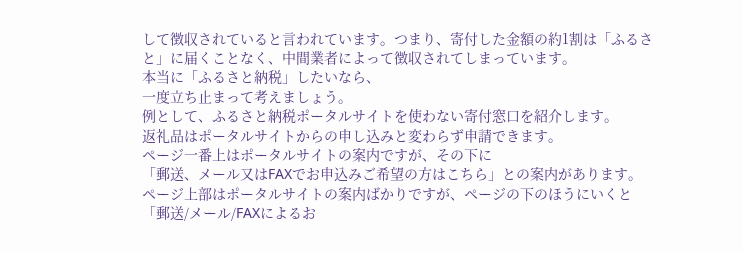して徴収されていると言われています。つまり、寄付した金額の約1割は「ふるさと」に届くことなく、中間業者によって徴収されてしまっています。
本当に「ふるさと納税」したいなら、
一度立ち止まって考えましょう。
例として、ふるさと納税ポータルサイトを使わない寄付窓口を紹介します。
返礼品はポータルサイトからの申し込みと変わらず申請できます。
ページ一番上はポータルサイトの案内ですが、その下に
「郵送、メール又はFAXでお申込みご希望の方はこちら」との案内があります。
ページ上部はポータルサイトの案内ばかりですが、ページの下のほうにいくと
「郵送/メール/FAXによるお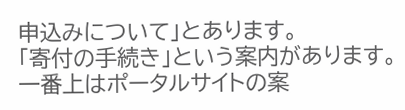申込みについて」とあります。
「寄付の手続き」という案内があります。
一番上はポータルサイトの案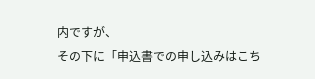内ですが、
その下に「申込書での申し込みはこち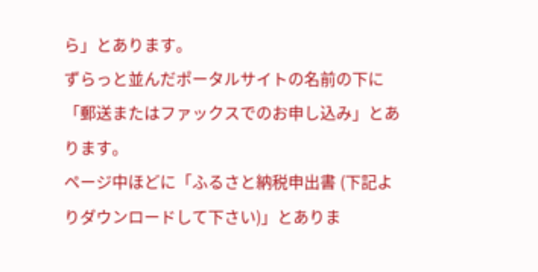ら」とあります。
ずらっと並んだポータルサイトの名前の下に
「郵送またはファックスでのお申し込み」とあります。
ページ中ほどに「ふるさと納税申出書 (下記よりダウンロードして下さい)」とありま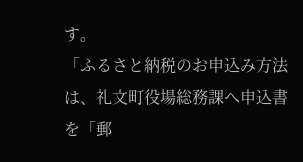す。
「ふるさと納税のお申込み方法は、礼文町役場総務課へ申込書を「郵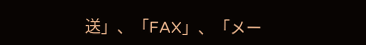送」、「FAX」、「メー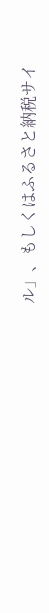ル」、もしくはふるさと納税サイ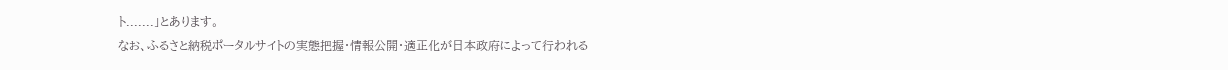ト.......」とあります。
なお、ふるさと納税ポータルサイトの実態把握・情報公開・適正化が日本政府によって行われる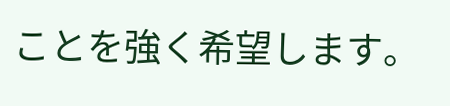ことを強く希望します。